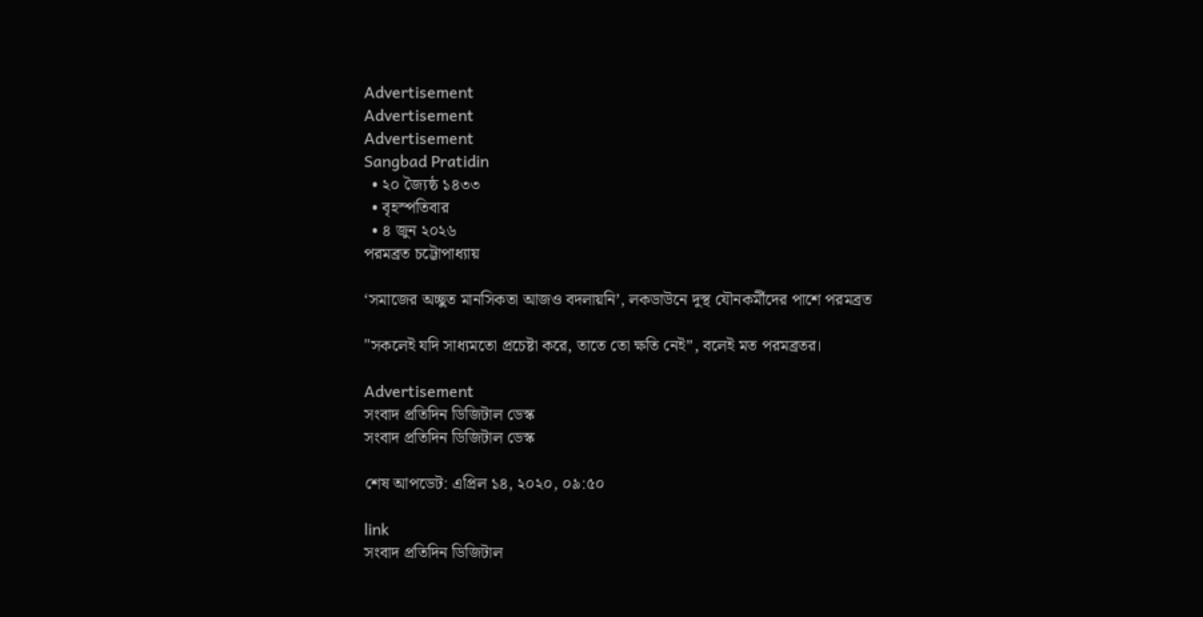Advertisement
Advertisement
Advertisement
Sangbad Pratidin
  • ২০ জ্যৈষ্ঠ ১৪৩৩
  • বৃহস্পতিবার
  • ৪ জুন ২০২৬
পরমব্রত চট্টোপাধ্যায়

‘সমাজের অচ্ছুত মানসিকতা আজও বদলায়নি’, লকডাউনে দুস্থ যৌনকর্মীদের পাশে পরমব্রত

"সকলেই যদি সাধ্যমতো প্রচেষ্টা করে, তাতে তো ক্ষতি নেই”, বলেই মত পরমব্রতর।

Advertisement
সংবাদ প্রতিদিন ডিজিটাল ডেস্ক
সংবাদ প্রতিদিন ডিজিটাল ডেস্ক

শেষ আপডেট: এপ্রিল ১৪, ২০২০, ০৯:৫০

link
সংবাদ প্রতিদিন ডিজিটাল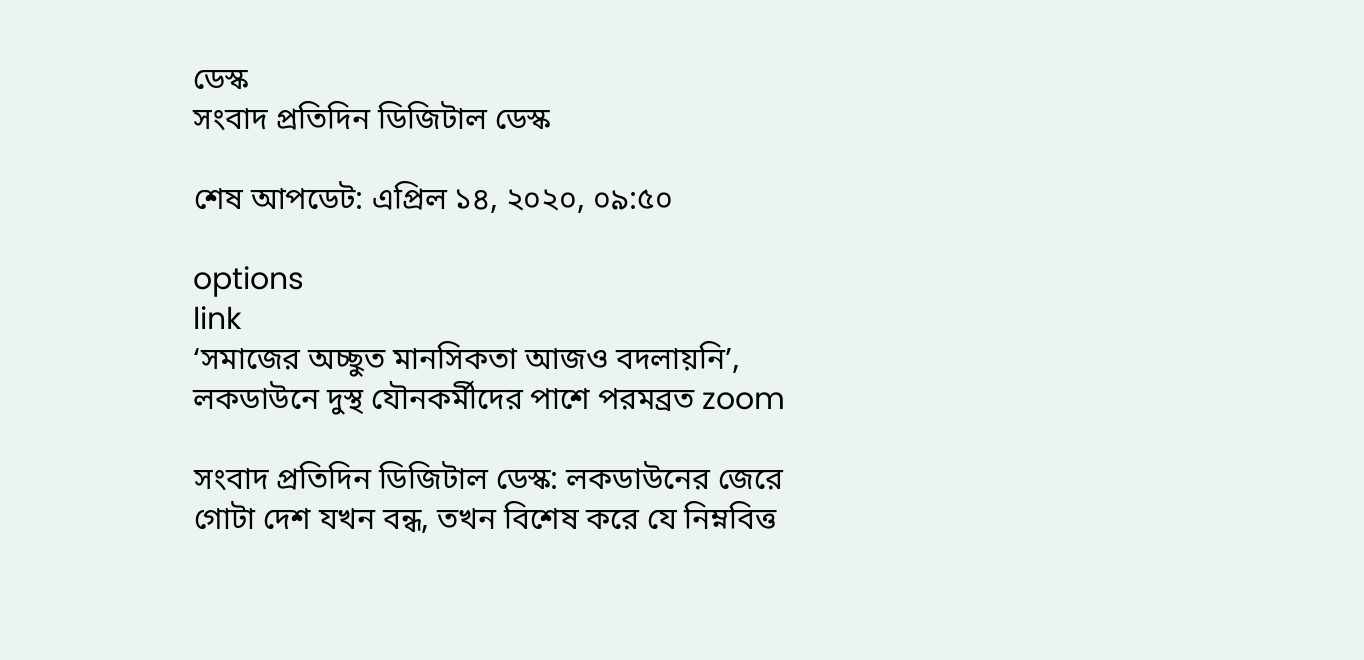ডেস্ক
সংবাদ প্রতিদিন ডিজিটাল ডেস্ক

শেষ আপডেট: এপ্রিল ১৪, ২০২০, ০৯:৫০

options
link
‘সমাজের অচ্ছুত মানসিকতা আজও বদলায়নি’, লকডাউনে দুস্থ যৌনকর্মীদের পাশে পরমব্রত zoom

সংবাদ প্রতিদিন ডিজিটাল ডেস্ক: লকডাউনের জেরে গোটা দেশ যখন বন্ধ, তখন বিশেষ করে যে নিম্নবিত্ত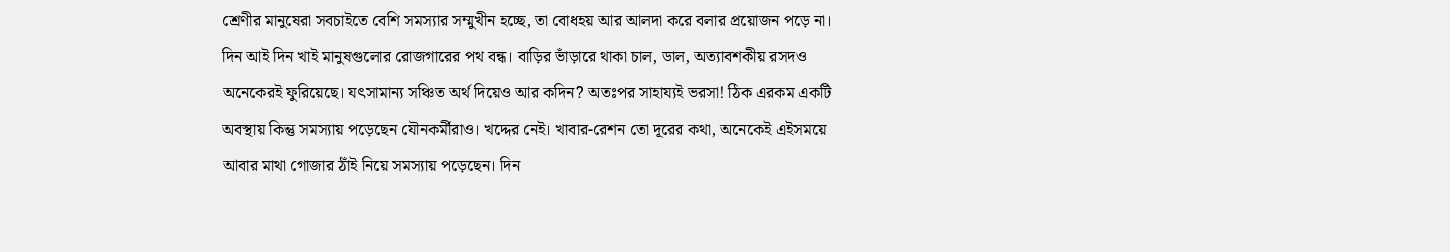শ্রেণীর মানুষেরা সবচাইতে বেশি সমস্যার সম্মুখীন হচ্ছে, তা বোধহয় আর আলদা করে বলার প্রয়োজন পড়ে না। দিন আই দিন খাই মানুষগুলোর রোজগারের পথ বন্ধ। বাড়ির ভাঁড়ারে থাকা চাল, ডাল, অত্যাবশকীয় রসদও অনেকেরই ফুরিয়েছে। যৎসামান্য সঞ্চিত অর্থ দিয়েও আর কদিন? অতঃপর সাহায্যই ভরসা! ঠিক এরকম একটি অবস্থায় কিন্তু সমস্যায় পড়েছেন যৌনকর্মীরাও। খদ্দের নেই। খাবার-রেশন তো দূরের কথা, অনেকেই এইসময়ে আবার মাথা গোজার ঠাঁই নিয়ে সমস্যায় পড়েছেন। দিন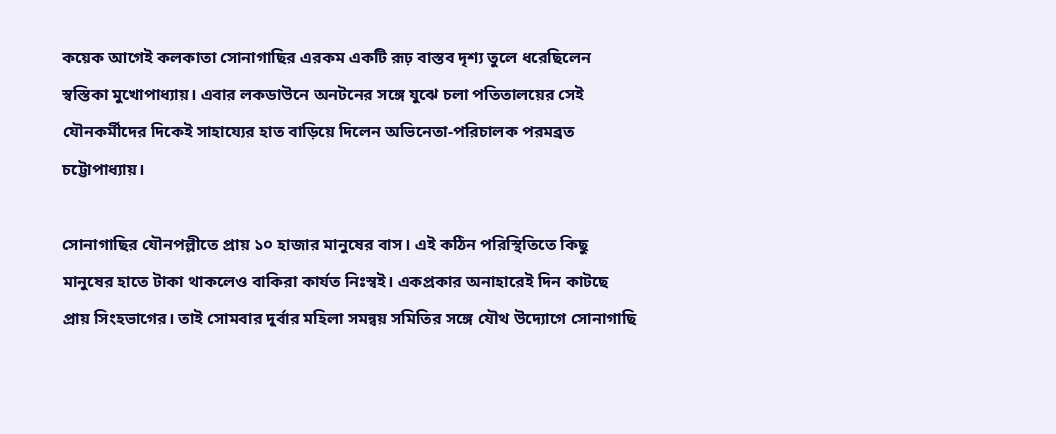কয়েক আগেই কলকাতা সোনাগাছির এরকম একটি রূঢ় বাস্তব দৃশ্য তুলে ধরেছিলেন স্বস্তিকা মুখোপাধ্যায়। এবার লকডাউনে অনটনের সঙ্গে যুঝে চলা পতিতালয়ের সেই যৌনকর্মীদের দিকেই সাহায্যের হাত বাড়িয়ে দিলেন অভিনেতা-পরিচালক পরমব্রত চট্টোপাধ্যায়।

সোনাগাছির যৌনপল্লীতে প্রায় ১০ হাজার মানুষের বাস। এই কঠিন পরিস্থিতিতে কিছু মানুষের হাতে টাকা থাকলেও বাকিরা কার্যত নিঃস্বই। একপ্রকার অনাহারেই দিন কাটছে প্রায় সিংহভাগের। তাই সোমবার দুর্বার মহিলা সমন্বয় সমিতির সঙ্গে যৌথ উদ্যোগে সোনাগাছি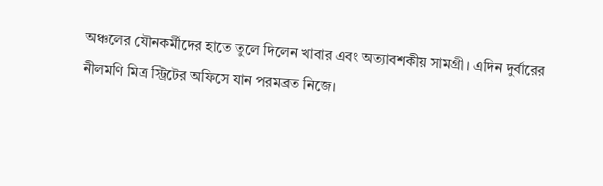অঞ্চলের যৌনকর্মীদের হাতে তুলে দিলেন খাবার এবং অত্যাবশকীয় সামগ্রী। এদিন দুর্বারের নীলমণি মিত্র স্ট্রিটের অফিসে যান পরমব্রত নিজে।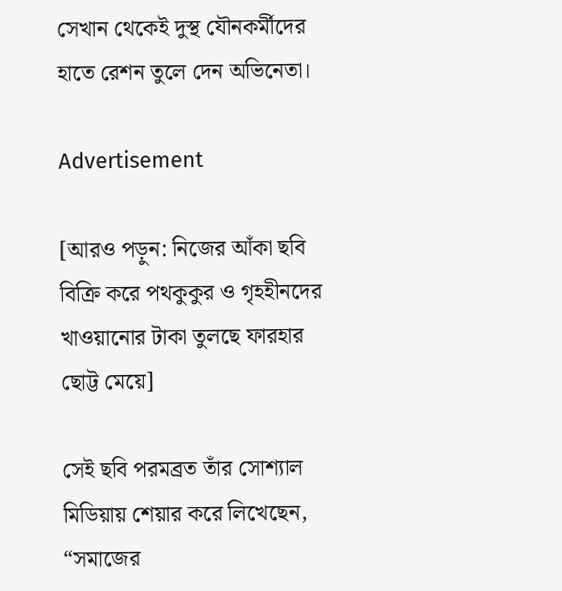সেখান থেকেই দুস্থ যৌনকর্মীদের হাতে রেশন তুলে দেন অভিনেতা।

Advertisement

[আরও পড়ুন: নিজের আঁকা ছবি বিক্রি করে পথকুকুর ও গৃহহীনদের খাওয়ানোর টাকা তুলছে ফারহার ছোট্ট মেয়ে]

সেই ছবি পরমব্রত তাঁর সোশ্যাল মিডিয়ায় শেয়ার করে লিখেছেন, “সমাজের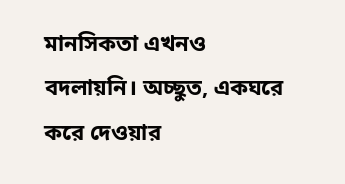মানসিকতা এখনও বদলায়নি। অচ্ছুত, একঘরে করে দেওয়ার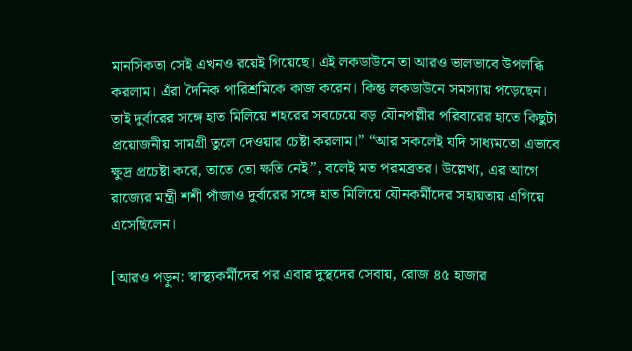মানসিকতা সেই এখনও রয়েই গিয়েছে। এই লকডাউনে তা আরও ভালভাবে উপলব্ধি করলাম। এঁরা দৈনিক পারিশ্রমিকে কাজ করেন। কিন্তু লকডাউনে সমস্যায় পড়েছেন। তাই দুর্বারের সঙ্গে হাত মিলিয়ে শহরের সবচেয়ে বড় যৌনপল্লীর পরিবারের হাতে কিছুটা প্রয়োজনীয় সামগ্রী তুলে দেওয়ার চেষ্টা করলাম।” “আর সকলেই যদি সাধ্যমতো এভাবে ক্ষুদ্র প্রচেষ্টা করে, তাতে তো ক্ষতি নেই”, বলেই মত পরমব্রতর। উল্লেখ্য, এর আগে রাজ্যের মন্ত্রী শশী পাঁজাও দুর্বারের সঙ্গে হাত মিলিয়ে যৌনকর্মীদের সহায়তায় এগিয়ে এসেছিলেন।

[আরও পড়ুন: স্বাস্থ্যকর্মীদের পর এবার দুস্থদের সেবায়, রোজ ৪৫ হাজার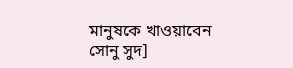মানুষকে খাওয়াবেন সোনু সুদ]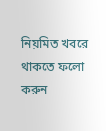নিয়মিত খবরে থাকতে ফলো করুন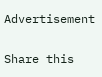Advertisement

Share this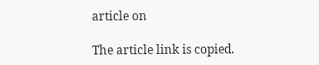article on

The article link is copied.